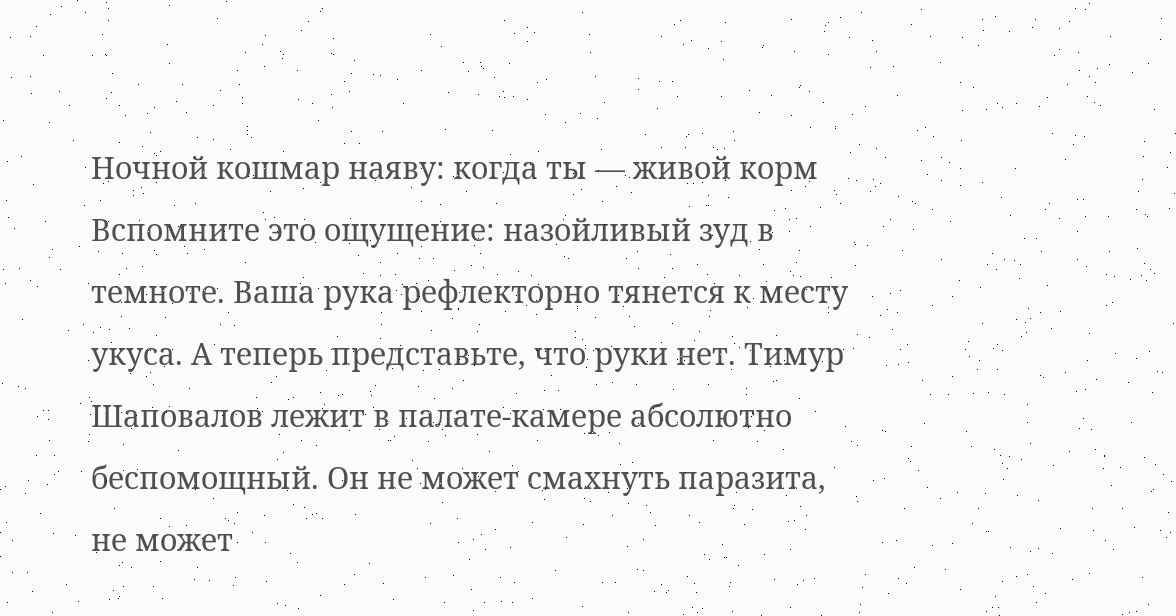Ночной кошмар наяву: когда ты — живой корм
Вспомните это ощущение: назойливый зуд в темноте. Ваша рука рефлекторно тянется к месту укуса. А теперь представьте, что руки нет. Тимур Шаповалов лежит в палате-камере абсолютно беспомощный. Он не может смахнуть паразита, не может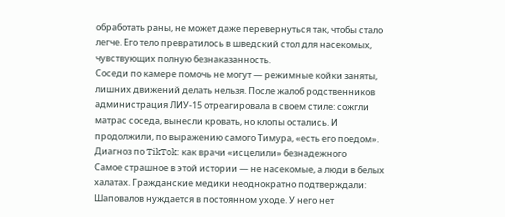обработать раны, не может даже перевернуться так, чтобы стало легче. Его тело превратилось в шведский стол для насекомых, чувствующих полную безнаказанность.
Соседи по камере помочь не могут — режимные койки заняты, лишних движений делать нельзя. После жалоб родственников администрация ЛИУ-15 отреагировала в своем стиле: сожгли матрас соседа, вынесли кровать, но клопы остались. И продолжили, по выражению самого Тимура, «есть его поедом».
Диагноз по TikTok: как врачи «исцелили» безнадежного
Самое страшное в этой истории — не насекомые, а люди в белых халатах. Гражданские медики неоднократно подтверждали: Шаповалов нуждается в постоянном уходе. У него нет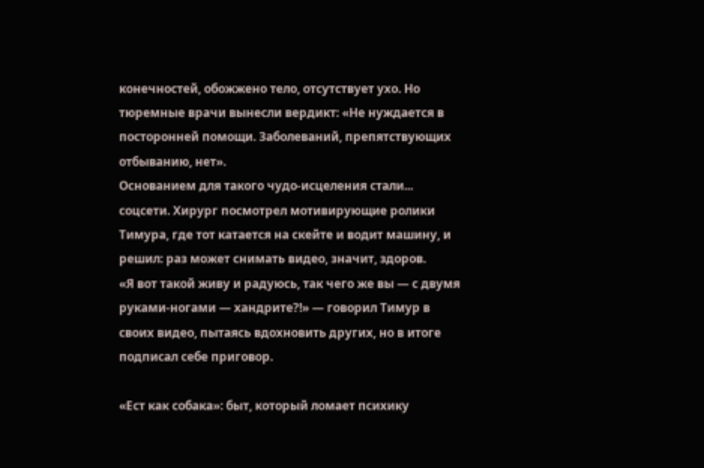конечностей, обожжено тело, отсутствует ухо. Но тюремные врачи вынесли вердикт: «Не нуждается в посторонней помощи. Заболеваний, препятствующих отбыванию, нет».
Основанием для такого чудо-исцеления стали... соцсети. Хирург посмотрел мотивирующие ролики Тимура, где тот катается на скейте и водит машину, и решил: раз может снимать видео, значит, здоров.
«Я вот такой живу и радуюсь, так чего же вы — с двумя руками-ногами — хандрите?!» — говорил Тимур в своих видео, пытаясь вдохновить других, но в итоге подписал себе приговор.

«Ест как собака»: быт, который ломает психику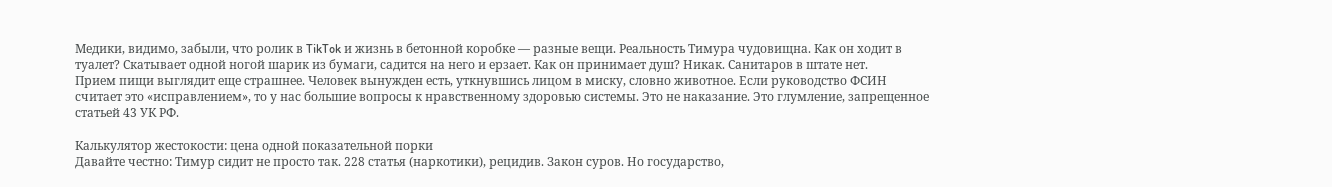Медики, видимо, забыли, что ролик в TikTok и жизнь в бетонной коробке — разные вещи. Реальность Тимура чудовищна. Как он ходит в туалет? Скатывает одной ногой шарик из бумаги, садится на него и ерзает. Как он принимает душ? Никак. Санитаров в штате нет.
Прием пищи выглядит еще страшнее. Человек вынужден есть, уткнувшись лицом в миску, словно животное. Если руководство ФСИН считает это «исправлением», то у нас большие вопросы к нравственному здоровью системы. Это не наказание. Это глумление, запрещенное статьей 43 УК РФ.

Калькулятор жестокости: цена одной показательной порки
Давайте честно: Тимур сидит не просто так. 228 статья (наркотики), рецидив. Закон суров. Но государство,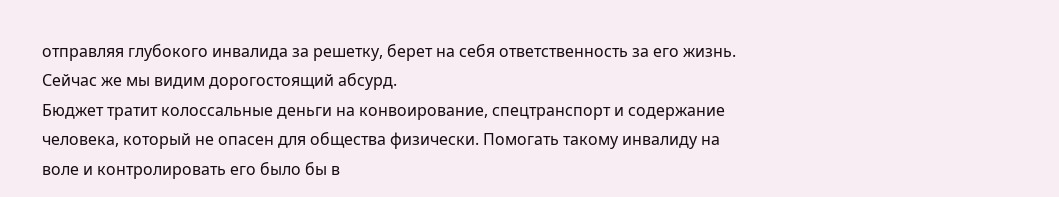отправляя глубокого инвалида за решетку, берет на себя ответственность за его жизнь. Сейчас же мы видим дорогостоящий абсурд.
Бюджет тратит колоссальные деньги на конвоирование, спецтранспорт и содержание человека, который не опасен для общества физически. Помогать такому инвалиду на воле и контролировать его было бы в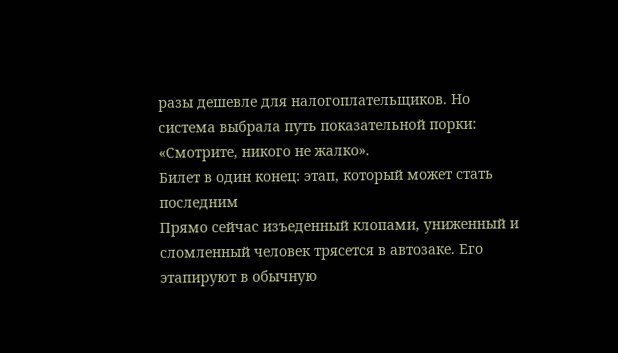разы дешевле для налогоплательщиков. Но система выбрала путь показательной порки: «Смотрите, никого не жалко».
Билет в один конец: этап, который может стать последним
Прямо сейчас изъеденный клопами, униженный и сломленный человек трясется в автозаке. Его этапируют в обычную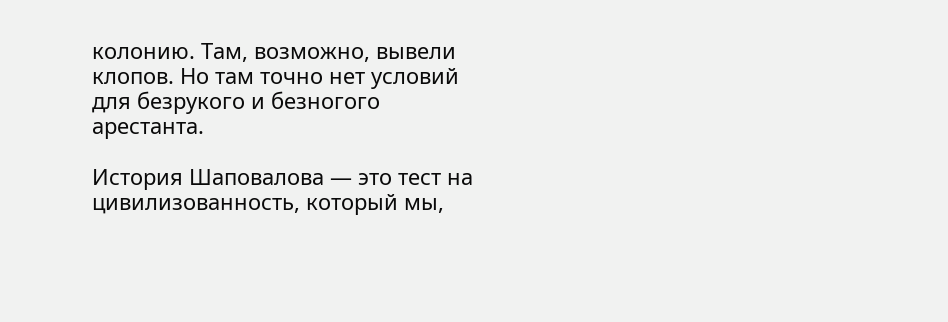колонию. Там, возможно, вывели клопов. Но там точно нет условий для безрукого и безногого арестанта.

История Шаповалова — это тест на цивилизованность, который мы,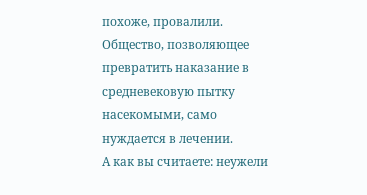похоже, провалили. Общество, позволяющее превратить наказание в средневековую пытку насекомыми, само нуждается в лечении.
А как вы считаете: неужели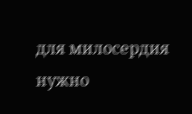для милосердия нужно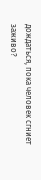дождаться, пока человек сгниет заживо?